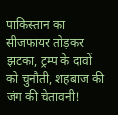पाकिस्तान का सीजफायर तोड़कर झटका, ट्रम्प के दावों को चुनौती, शहबाज की जंग की चेतावनी!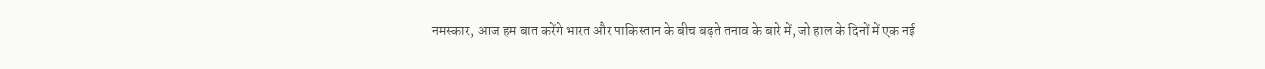नमस्कार, आज हम बात करेंगे भारत और पाकिस्तान के बीच बढ़ते तनाव के बारे में, जो हाल के दिनों में एक नई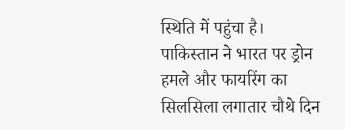स्थिति में पहुंचा है। पाकिस्तान ने भारत पर ड्रोन हमले और फायरिंग का सिलसिला लगातार चौथे दिन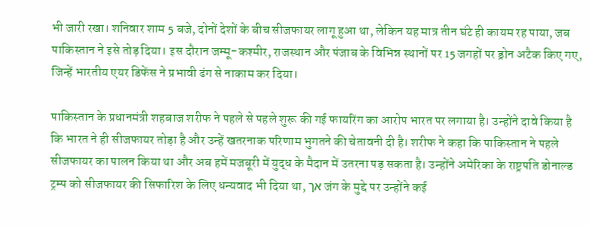भी जारी रखा। शनिवार शाम 5 बजे, दोनों देशों के बीच सीजफायर लागू हुआ था, लेकिन यह मात्र तीन घंटे ही कायम रह पाया, जब पाकिस्तान ने इसे तोड़ दिया। इस दौरान जम्मू-कश्मीर, राजस्थान और पंजाब के विभिन्न स्थानों पर 15 जगहों पर ड्रोन अटैक किए गए, जिन्हें भारतीय एयर डिफेंस ने प्रभावी ढंग से नाकाम कर दिया।

पाकिस्तान के प्रधानमंत्री शहबाज शरीफ ने पहले से पहले शुरू की गई फायरिंग का आरोप भारत पर लगाया है। उन्होंने दावे किया है कि भारत ने ही सीजफायर तोड़ा है और उन्हें खतरनाक परिणाम भुगतने की चेतावनी दी है। शरीफ ने कहा कि पाकिस्तान ने पहले सीजफायर का पालन किया था और अब हमें मजबूरी में युद्ध के मैदान में उतरना पड़ सकता है। उन्होंने अमेरिका के राष्ट्रपति डोनाल्ड ट्रम्प को सीजफायर की सिफारिश के लिए धन्यवाद भी दिया था, אך जंग के मुद्दे पर उन्होंने कई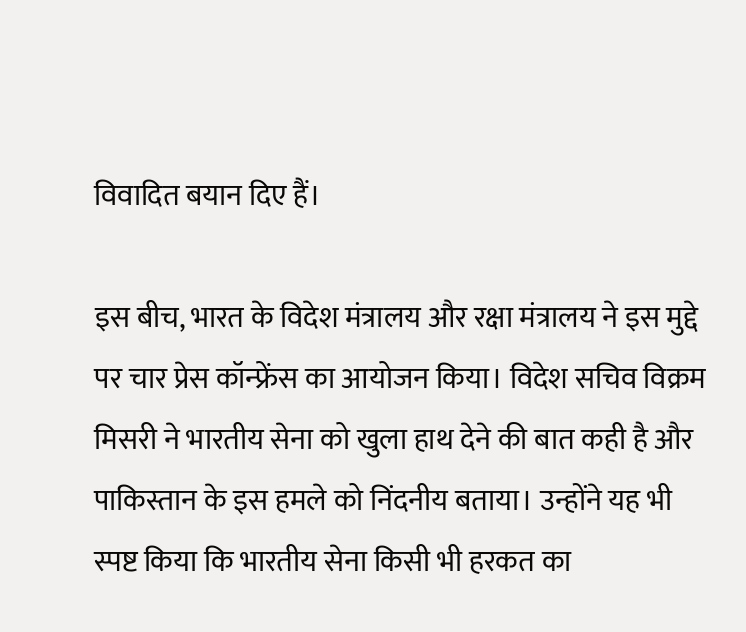विवादित बयान दिए हैं।

इस बीच, भारत के विदेश मंत्रालय और रक्षा मंत्रालय ने इस मुद्दे पर चार प्रेस कॉन्फ्रेंस का आयोजन किया। विदेश सचिव विक्रम मिसरी ने भारतीय सेना को खुला हाथ देने की बात कही है और पाकिस्तान के इस हमले को निंदनीय बताया। उन्होंने यह भी स्पष्ट किया कि भारतीय सेना किसी भी हरकत का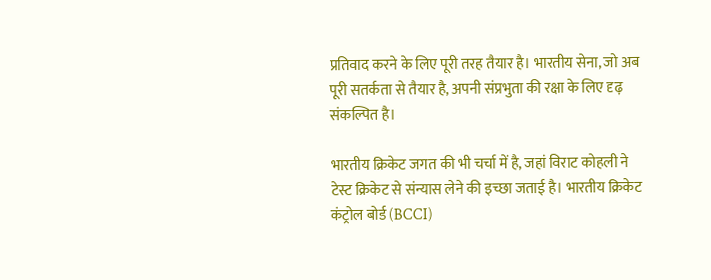प्रतिवाद करने के लिए पूरी तरह तैयार है। भारतीय सेना, जो अब पूरी सतर्कता से तैयार है, अपनी संप्रभुता की रक्षा के लिए दृढ़ संकल्पित है।

भारतीय क्रिकेट जगत की भी चर्चा में है, जहां विराट कोहली ने टेस्ट क्रिकेट से संन्यास लेने की इच्छा जताई है। भारतीय क्रिकेट कंट्रोल बोर्ड (BCCI)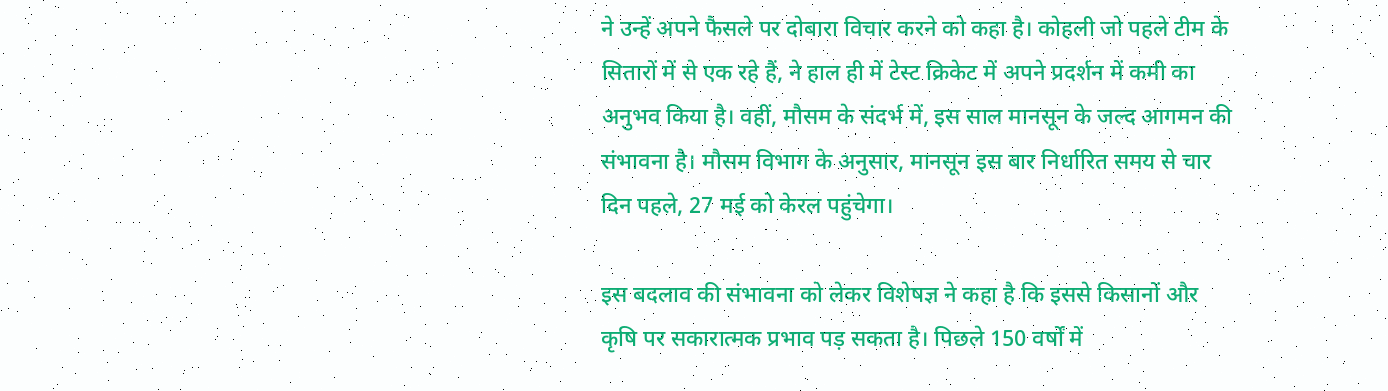ने उन्हें अपने फैसले पर दोबारा विचार करने को कहा है। कोहली जो पहले टीम के सितारों में से एक रहे हैं, ने हाल ही में टेस्ट क्रिकेट में अपने प्रदर्शन में कमी का अनुभव किया है। वहीं, मौसम के संदर्भ में, इस साल मानसून के जल्द आगमन की संभावना है। मौसम विभाग के अनुसार, मानसून इस बार निर्धारित समय से चार दिन पहले, 27 मई को केरल पहुंचेगा।

इस बदलाव की संभावना को लेकर विशेषज्ञ ने कहा है कि इससे किसानों और कृषि पर सकारात्मक प्रभाव पड़ सकता है। पिछले 150 वर्षों में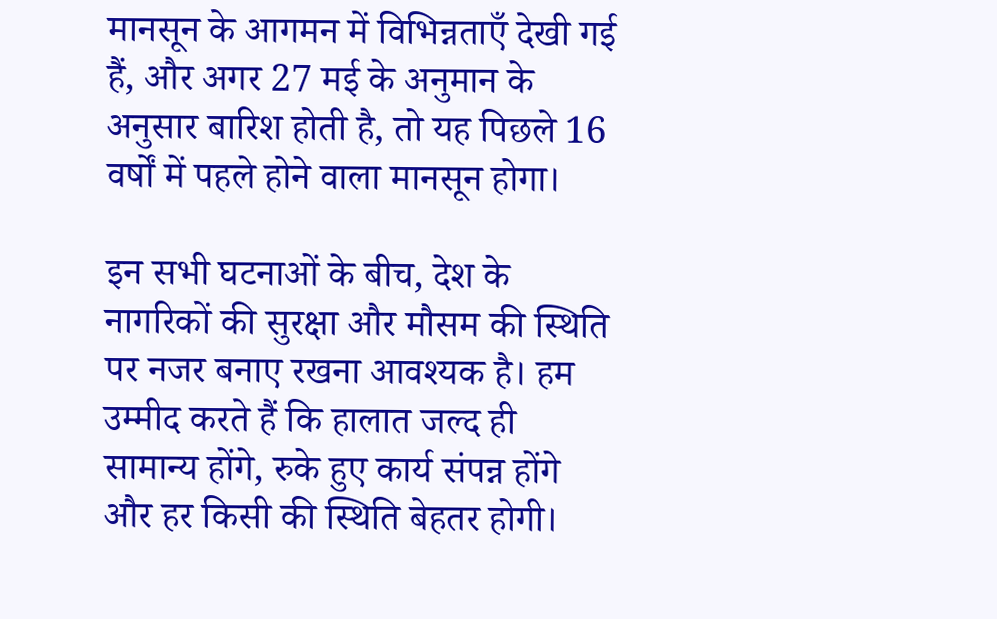मानसून के आगमन में विभिन्नताएँ देखी गई हैं, और अगर 27 मई के अनुमान के अनुसार बारिश होती है, तो यह पिछले 16 वर्षों में पहले होने वाला मानसून होगा।

इन सभी घटनाओं के बीच, देश के नागरिकों की सुरक्षा और मौसम की स्थिति पर नजर बनाए रखना आवश्यक है। हम उम्मीद करते हैं कि हालात जल्द ही सामान्य होंगे, रुके हुए कार्य संपन्न होंगे और हर किसी की स्थिति बेहतर होगी।